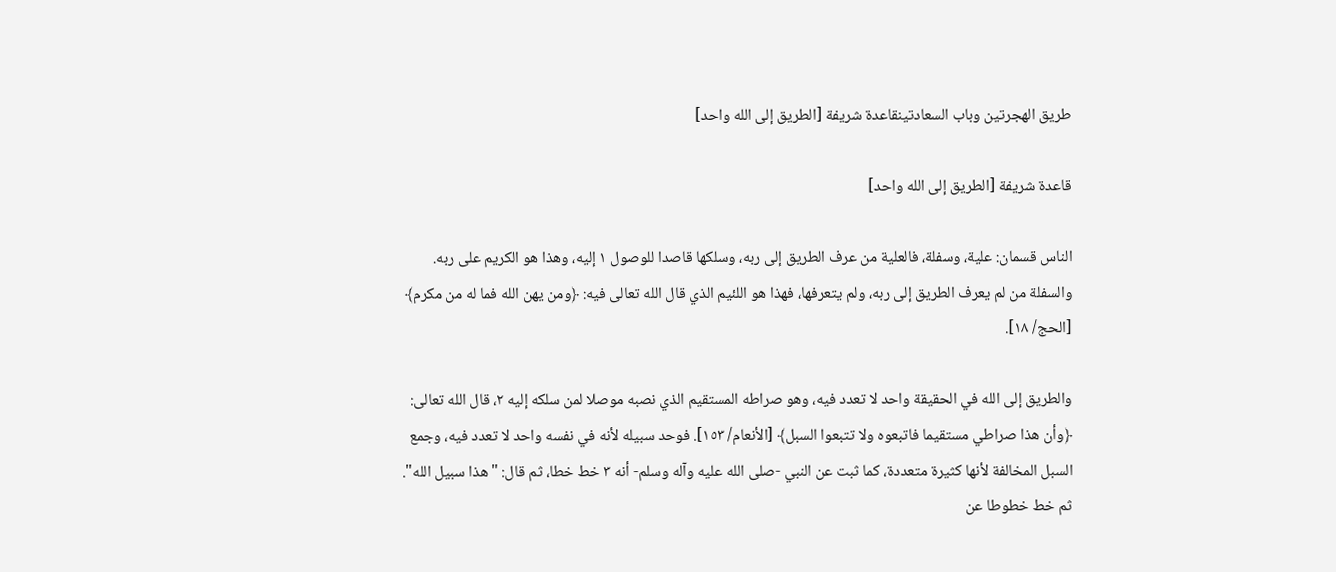طريق الهجرتين وباب السعادتينقاعدة شريفة [الطريق إلى الله واحد]

قاعدة شريفة [الطريق إلى الله واحد]

الناس قسمان: علية، وسفلة، فالعلية من عرف الطريق إلى ربه، وسلكها قاصدا للوصول ١ إليه، وهذا هو الكريم على ربه.
والسفلة من لم يعرف الطريق إلى ربه، ولم يتعرفها، فهذا هو اللئيم الذي قال الله تعالى فيه: ﴿ومن يهن الله فما له من مكرم﴾ [الحج/ ١٨].

والطريق إلى الله في الحقيقة واحد لا تعدد فيه، وهو صراطه المستقيم الذي نصبه موصلا لمن سلكه إليه ٢، قال الله تعالى: ﴿وأن هذا صراطي مستقيما فاتبعوه ولا تتبعوا السبل﴾ [الأنعام/ ١٥٣]. فوحد سبيله لأنه في نفسه واحد لا تعدد فيه، وجمع السبل المخالفة لأنها كثيرة متعددة، كما ثبت عن النبي -صلى الله عليه وآله وسلم- أنه ٣ خط خطا، ثم قال: "هذا سبيل الله".
ثم خط خطوطا عن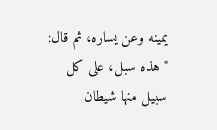يمينه وعن يساره، ثم قال: "هذه سبل، على كل سبيل منها شيطان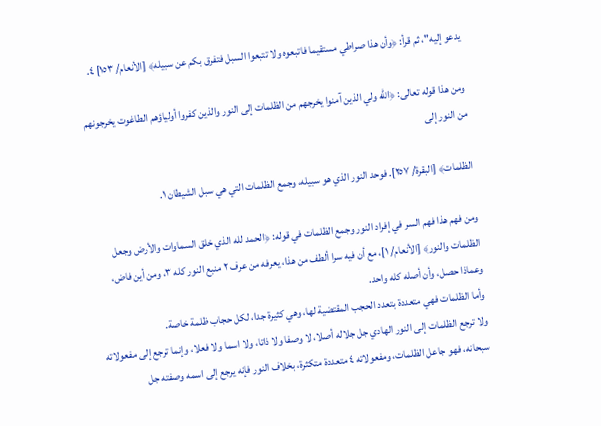يدعو إليه"، ثم قرأ: ﴿وأن هذا صراطي مستقيما فاتبعوه ولا تتبعوا السبل فتفرق بكم عن سبيله﴾ [الأنعام/ ١٥٣] ٤.

ومن هذا قوله تعالى: ﴿الله ولي الذين آمنوا يخرجهم من الظلمات إلى النور والذين كفروا أولياؤهم الطاغوت يخرجونهم من النور إلى

الظلمات﴾ [البقرة/ ٢٥٧]. فوحد النور الذي هو سبيله، وجمع الظلمات التي هي سبل الشيطان ١.

ومن فهم هذا فهم السر في إفراد النور وجمع الظلمات في قوله: ﴿الحمد لله الذي خلق السماوات والأرض وجعل الظلمات والنور﴾ [الأنعام/ ١]، مع أن فيه سرا ألطف من هذا، يعرفه من عرف ٢ منبع النور كله ٣، ومن أين فاض، وعماذا حصل، وأن أصله كله واحد.
وأما الظلمات فهي متعددة بتعدد الحجب المقتضية لها، وهي كثيرة جدا، لكل حجاب ظلمة خاصة.
ولا ترجع الظلمات إلى النور الهادي جل جلاله أصلا، لا وصفا ولا ذاتا، ولا اسما ولا فعلا، وإنما ترجع إلى مفعولاته سبحانه، فهو جاعل الظلمات، ومفعولاته ٤ متعددة متكثرة، بخلاف النور فإنه يرجع إلى اسمه وصفته جل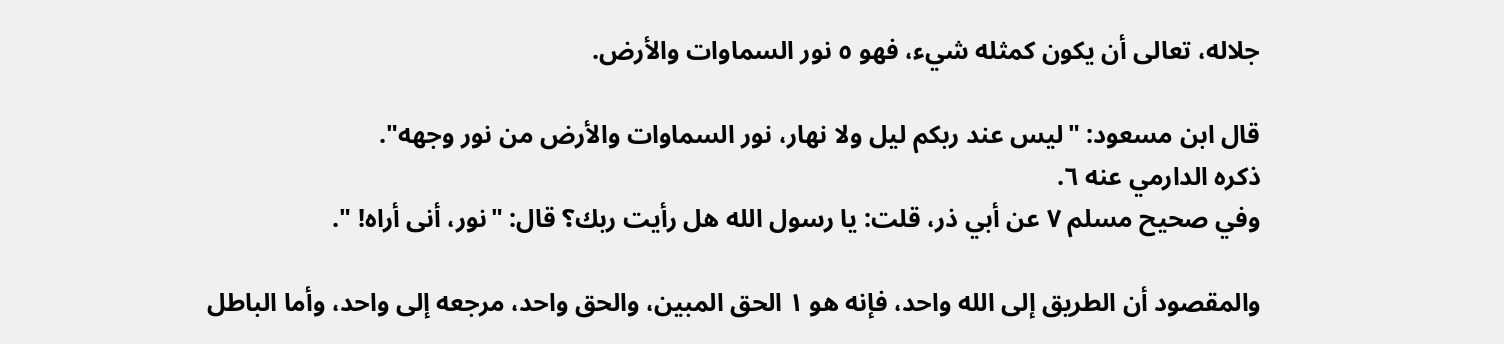جلاله، تعالى أن يكون كمثله شيء، فهو ٥ نور السماوات والأرض.

قال ابن مسعود: "ليس عند ربكم ليل ولا نهار، نور السماوات والأرض من نور وجهه".
ذكره الدارمي عنه ٦.
وفي صحيح مسلم ٧ عن أبي ذر، قلت: يا رسول الله هل رأيت ربك؟ قال: "نور، أنى أراه! ".

والمقصود أن الطريق إلى الله واحد، فإنه هو ١ الحق المبين، والحق واحد، مرجعه إلى واحد، وأما الباطل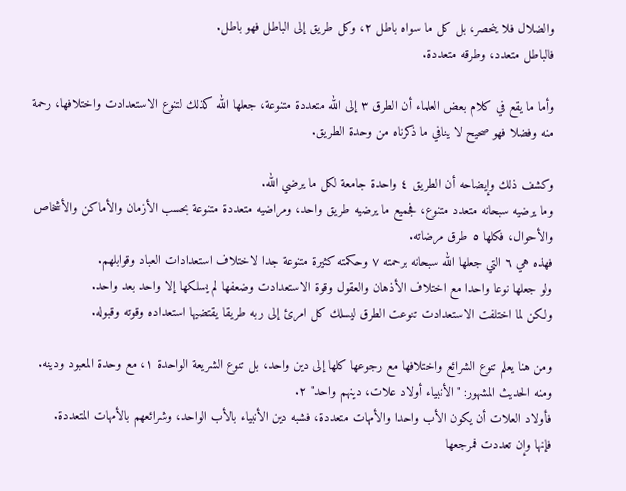والضلال فلا ينحصر، بل كل ما سواه باطل ٢، وكل طريق إلى الباطل فهو باطل.
فالباطل متعدد، وطرقه متعددة.

وأما ما يقع في كلام بعض العلماء أن الطرق ٣ إلى الله متعددة متنوعة، جعلها الله كذلك لتنوع الاستعدادت واختلافها، رحمة منه وفضلا فهو صحيح لا ينافي ما ذكرناه من وحدة الطريق.

وكشف ذلك وإيضاحه أن الطريق ٤ واحدة جامعة لكل ما يرضي الله.
وما يرضيه سبحانه متعدد متنوع، فجميع ما يرضيه طريق واحد، ومراضيه متعددة متنوعة بحسب الأزمان والأماكن والأشخاص والأحوال، فكلها ٥ طرق مرضاته.
فهذه هي ٦ التي جعلها الله سبحانه برحمته ٧ وحكمته كثيرة متنوعة جدا لاختلاف استعدادات العباد وقوابلهم.
ولو جعلها نوعا واحدا مع اختلاف الأذهان والعقول وقوة الاستعدادت وضعفها لم يسلكها إلا واحد بعد واحد.
ولكن لما اختلفت الاستعدادت تنوعت الطرق ليسلك كل امرئ إلى ربه طريقا يقتضيها استعداده وقوته وقبوله.

ومن هنا يعلم تنوع الشرائع واختلافها مع رجوعها كلها إلى دين واحد، بل تنوع الشريعة الواحدة ١، مع وحدة المعبود ودينه.
ومنه الحديث المشهور: "الأنبياء أولاد علات، دينهم واحد" ٢.
فأولاد العلات أن يكون الأب واحدا والأمهات متعددة، فشبه دين الأنبياء بالأب الواحد، وشرائعهم بالأمهات المتعددة.
فإنها وإن تعددت فمرجعها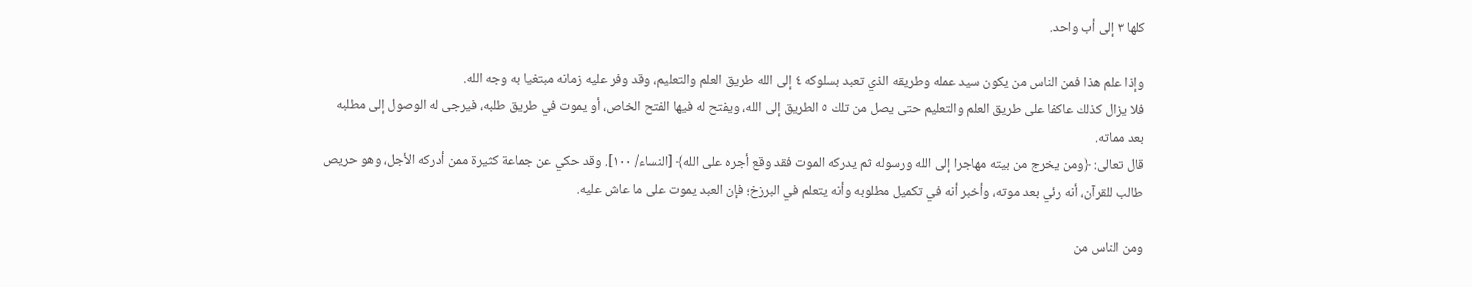كلها ٣ إلى أب واحد.

وإذا علم هذا فمن الناس من يكون سيد عمله وطريقه الذي تعبد بسلوكه ٤ إلى الله طريق العلم والتعليم، وقد وفر عليه زمانه مبتغيا به وجه الله.
فلا يزال كذلك عاكفا على طريق العلم والتعليم حتى يصل من تلك ٥ الطريق إلى الله، ويفتح له فيها الفتح الخاص، أو يموت في طريق طلبه، فيرجى له الوصول إلى مطلبه بعد مماته.
قال تعالى: ﴿ومن يخرج من بيته مهاجرا إلى الله ورسوله ثم يدركه الموت فقد وقع أجره على الله﴾ [النساء/ ١٠٠]. وقد حكي عن جماعة كثيرة ممن أدركه الأجل، وهو حريص طالب للقرآن، أنه رئي بعد موته، وأخبر أنه في تكميل مطلوبه وأنه يتعلم في البرزخ؛ فإن العبد يموت على ما عاش عليه.

ومن الناس من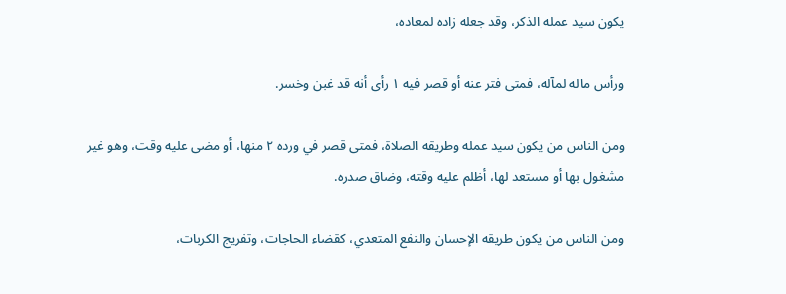يكون سيد عمله الذكر، وقد جعله زاده لمعاده،

ورأس ماله لمآله، فمتى فتر عنه أو قصر فيه ١ رأى أنه قد غبن وخسر.

ومن الناس من يكون سيد عمله وطريقه الصلاة، فمتى قصر في ورده ٢ منها، أو مضى عليه وقت، وهو غير مشغول بها أو مستعد لها، أظلم عليه وقته، وضاق صدره.

ومن الناس من يكون طريقه الإحسان والنفع المتعدي، كقضاء الحاجات، وتفريج الكربات،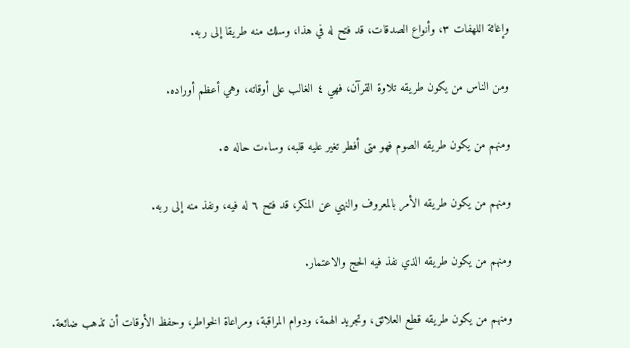وإغاثة اللهفات ٣، وأنواع الصدقات، قد فتح له في هذا، وسلك منه طريقا إلى ربه.

ومن الناس من يكون طريقه تلاوة القرآن، فهي ٤ الغالب على أوقاته، وهي أعظم أوراده.

ومنهم من يكون طريقه الصوم فهو متى أفطر تغير عليه قلبه، وساءت حاله ٥.

ومنهم من يكون طريقه الأمر بالمعروف والنهي عن المنكر، قد فتح ٦ له فيه، ونفذ منه إلى ربه.

ومنهم من يكون طريقه الذي نفذ فيه الحج والاعتمار.

ومنهم من يكون طريقه قطع العلائق، وتجريد الهمة، ودوام المراقبة، ومراعاة الخواطر، وحفظ الأوقات أن تذهب ضائعة.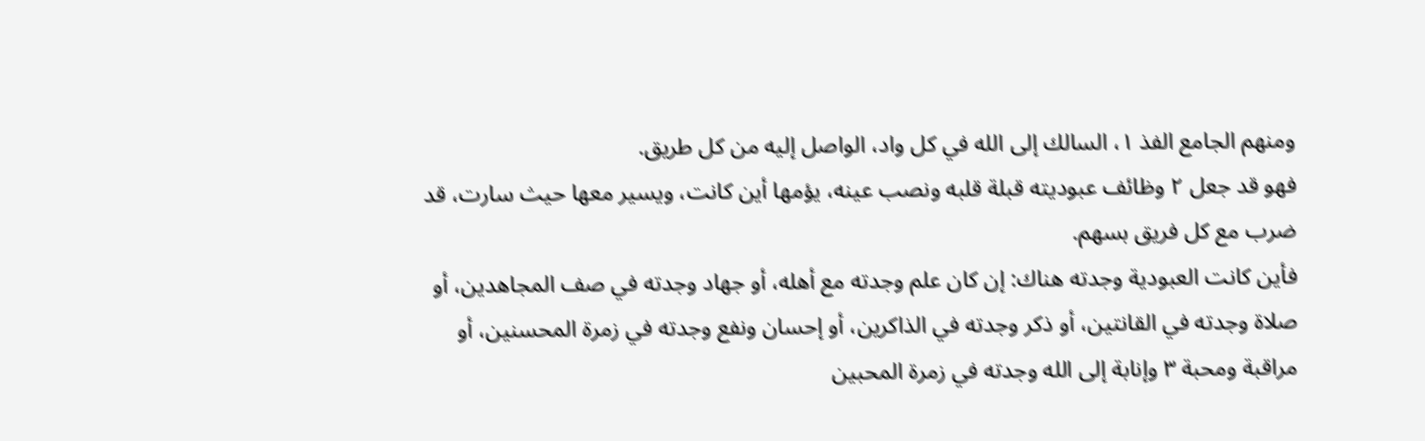ومنهم الجامع الفذ ١، السالك إلى الله في كل واد، الواصل إليه من كل طريق.
فهو قد جعل ٢ وظائف عبوديته قبلة قلبه ونصب عينه، يؤمها أين كانت، ويسير معها حيث سارت، قد ضرب مع كل فريق بسهم.
فأين كانت العبودية وجدته هناك: إن كان علم وجدته مع أهله، أو جهاد وجدته في صف المجاهدين، أو صلاة وجدته في القانتين، أو ذكر وجدته في الذاكرين، أو إحسان ونفع وجدته في زمرة المحسنين، أو مراقبة ومحبة ٣ وإنابة إلى الله وجدته في زمرة المحبين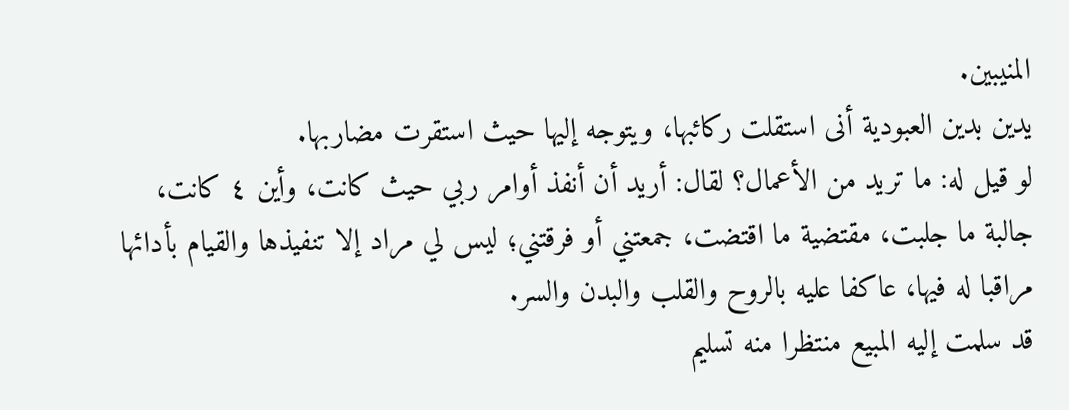المنيبين.
يدين بدين العبودية أنى استقلت ركائبها، ويتوجه إليها حيث استقرت مضاربها.
لو قيل له: ما تريد من الأعمال؟ لقال: أريد أن أنفذ أوامر ربي حيث كانت، وأين ٤ كانت، جالبة ما جلبت، مقتضية ما اقتضت، جمعتني أو فرقتني؛ ليس لي مراد إلا تنفيذها والقيام بأدائها مراقبا له فيها، عاكفا عليه بالروح والقلب والبدن والسر.
قد سلمت إليه المبيع منتظرا منه تسليم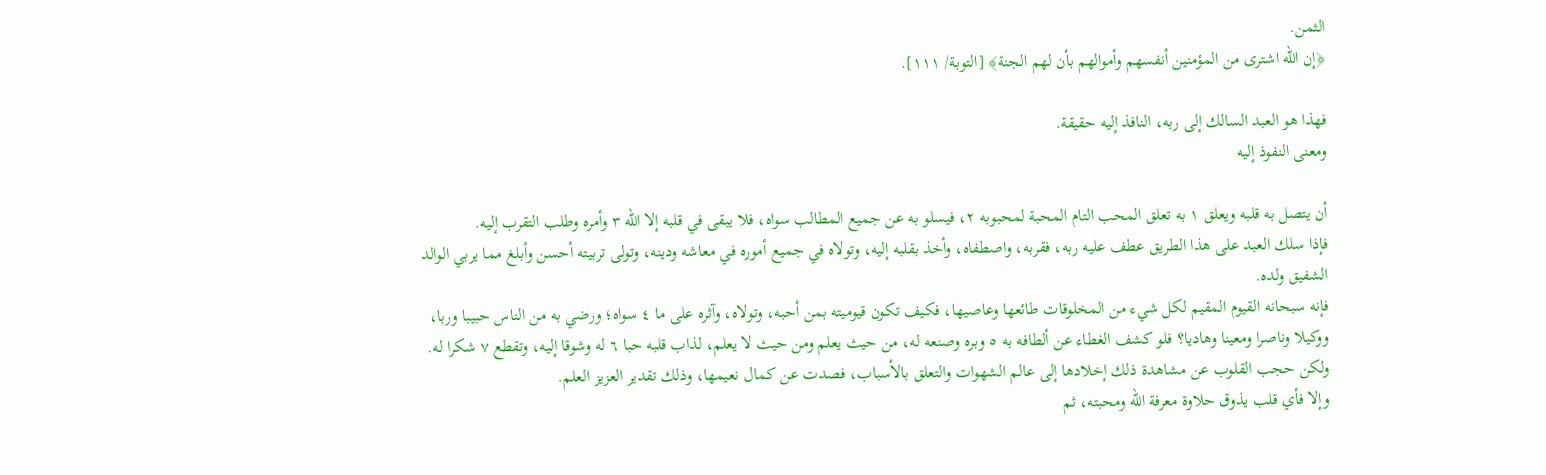الثمن.
﴿إن الله اشترى من المؤمنين أنفسهم وأموالهم بأن لهم الجنة﴾ [التوبة/ ١١١].

فهذا هو العبد السالك إلى ربه، النافذ إليه حقيقة.
ومعنى النفوذ إليه

أن يتصل به قلبه ويعلق ١ به تعلق المحب التام المحبة لمحبوبه ٢، فيسلو به عن جميع المطالب سواه، فلا يبقى في قلبه إلا الله ٣ وأمره وطلب التقرب إليه.
فإذا سلك العبد على هذا الطريق عطف عليه ربه، فقربه، واصطفاه، وأخذ بقلبه إليه، وتولاه في جميع أموره في معاشه ودينه، وتولى تربيته أحسن وأبلغ مما يربي الوالد الشفيق ولده.
فإنه سبحانه القيوم المقيم لكل شيء من المخلوقات طائعها وعاصيها، فكيف تكون قيوميته بمن أحبه، وتولاه، وآثره على ما ٤ سواه؛ ورضي به من الناس حبيبا وربا، ووكيلا وناصرا ومعينا وهاديا؟ فلو كشف الغطاء عن ألطافه به ٥ وبره وصنعه له، من حيث يعلم ومن حيث لا يعلم، لذاب قلبه حبا ٦ له وشوقا إليه، وتقطع ٧ شكرا له.
ولكن حجب القلوب عن مشاهدة ذلك إخلادها إلى عالم الشهوات والتعلق بالأسباب، فصدت عن كمال نعيمها، وذلك تقدير العزيز العلم.
وإلا فأي قلب يذوق حلاوة معرفة الله ومحبته، ثم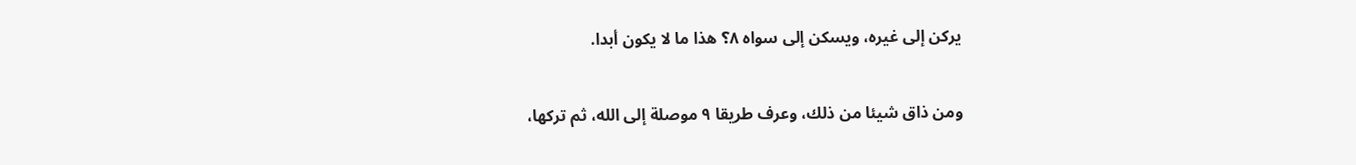يركن إلى غيره، ويسكن إلى سواه ٨؟ هذا ما لا يكون أبدا.

ومن ذاق شيئا من ذلك، وعرف طريقا ٩ موصلة إلى الله، ثم تركها،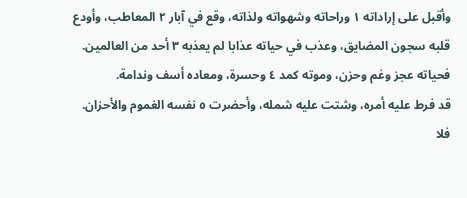وأقبل على إراداته ١ وراحاته وشهواته ولذاته، وقع في آبار ٢ المعاطب، وأودع قلبه سجون المضايق، وعذب في حياته عذابا لم يعذبه ٣ أحد من العالمين.
فحياته عجز وغم وحزن، وموته كمد ٤ وحسرة، ومعاده أسف وندامة.
قد فرط عليه أمره، وشتت عليه شمله، وأحضرت ٥ نفسه الغموم والأحزان.
فلا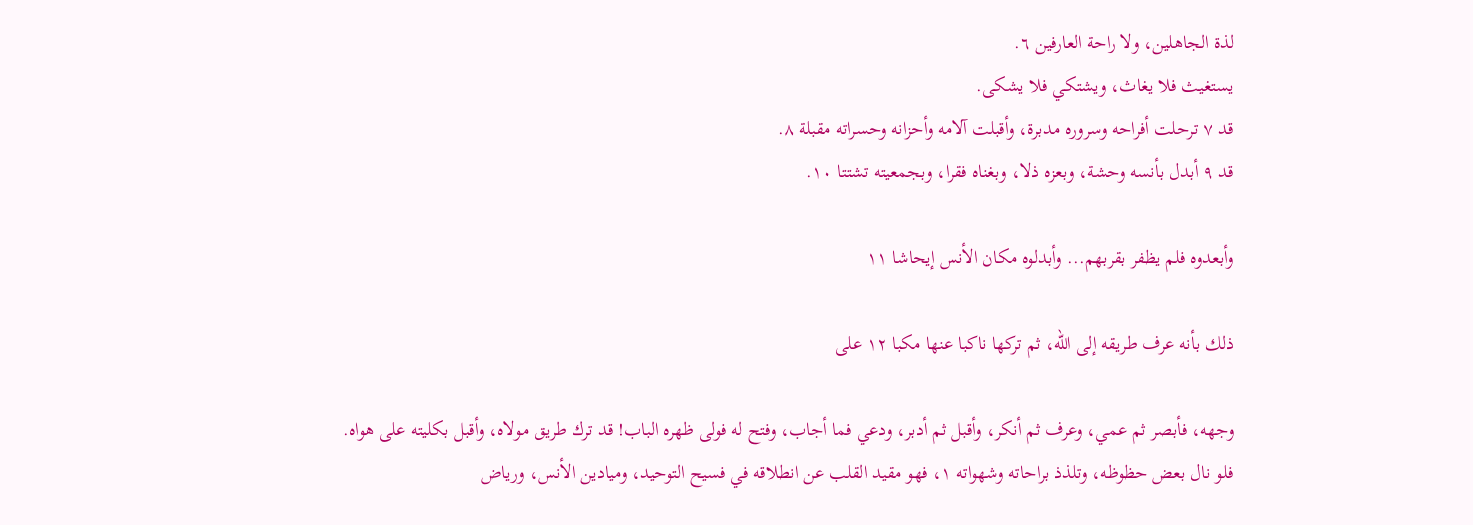لذة الجاهلين، ولا راحة العارفين ٦.
يستغيث فلا يغاث، ويشتكي فلا يشكى.
قد ٧ ترحلت أفراحه وسروره مدبرة، وأقبلت آلامه وأحزانه وحسراته مقبلة ٨.
قد ٩ أبدل بأنسه وحشة، وبعزه ذلا، وبغناه فقرا، وبجمعيته تشتتا ١٠.

وأبعدوه فلم يظفر بقربهم... وأبدلوه مكان الأنس إيحاشا ١١

ذلك بأنه عرف طريقه إلى الله، ثم تركها ناكبا عنها مكبا ١٢ على

وجهه، فأبصر ثم عمي، وعرف ثم أنكر، وأقبل ثم أدبر، ودعي فما أجاب، وفتح له فولى ظهره الباب! قد ترك طريق مولاه، وأقبل بكليته على هواه.
فلو نال بعض حظوظه، وتلذذ براحاته وشهواته ١، فهو مقيد القلب عن انطلاقه في فسيح التوحيد، وميادين الأنس، ورياض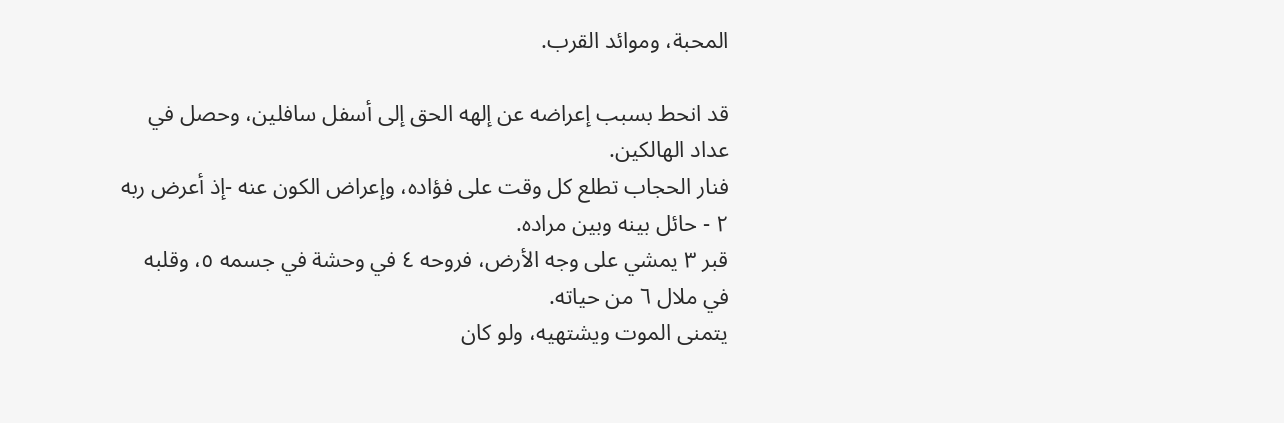المحبة، وموائد القرب.

قد انحط بسبب إعراضه عن إلهه الحق إلى أسفل سافلين، وحصل في عداد الهالكين.
فنار الحجاب تطلع كل وقت على فؤاده، وإعراض الكون عنه -إذ أعرض ربه ٢ - حائل بينه وبين مراده.
قبر ٣ يمشي على وجه الأرض، فروحه ٤ في وحشة في جسمه ٥، وقلبه في ملال ٦ من حياته.
يتمنى الموت ويشتهيه، ولو كان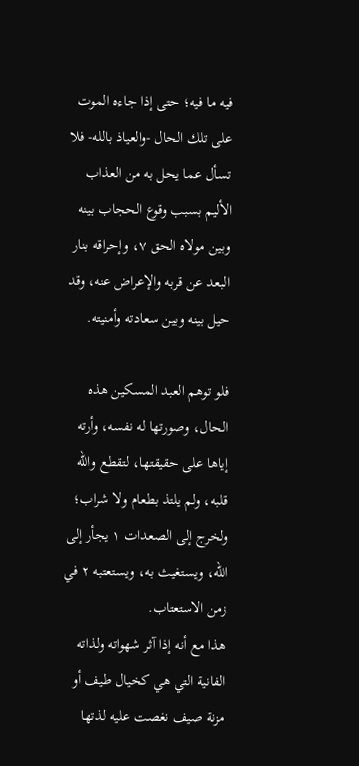فيه ما فيه؛ حتى إذا جاءه الموت على تلك الحال -والعياذ بالله- فلا تسأل عما يحل به من العذاب الأليم بسبب وقوع الحجاب بينه وبين مولاه الحق ٧، وإحراقه بنار البعد عن قربه والإعراض عنه، وقد حيل بينه وبين سعادته وأمنيته.

فلو توهم العبد المسكين هذه الحال، وصورتها له نفسه، وأرته إياها على حقيقتها، لتقطع والله قلبه، ولم يلتذ بطعام ولا شراب؛ ولخرج إلى الصعدات ١ يجأر إلى الله، ويستغيث به، ويستعتبه ٢ في زمن الاستعتاب.
هذا مع أنه إذا آثر شهواته ولذاته الفانية التي هي كخيال طيف أو مزنة صيف نغصت عليه لذتها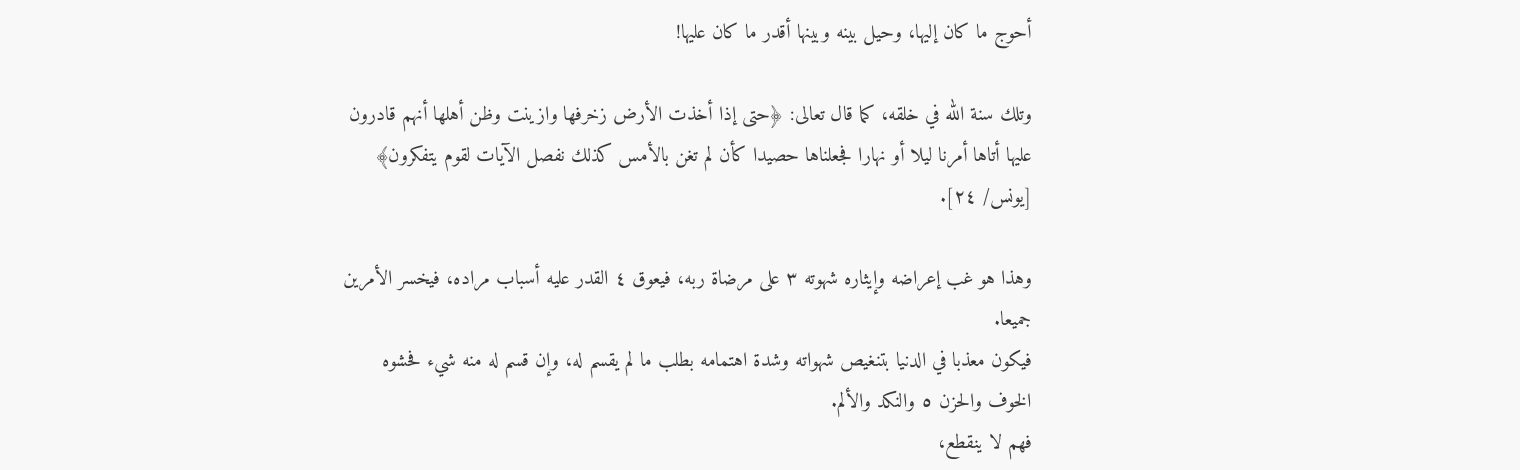أحوج ما كان إليها، وحيل بينه وبينها أقدر ما كان عليها!

وتلك سنة الله في خلقه، كما قال تعالى: ﴿حتى إذا أخذت الأرض زخرفها وازينت وظن أهلها أنهم قادرون عليها أتاها أمرنا ليلا أو نهارا فجعلناها حصيدا كأن لم تغن بالأمس كذلك نفصل الآيات لقوم يتفكرون﴾ [يونس/ ٢٤].

وهذا هو غب إعراضه وإيثاره شهوته ٣ على مرضاة ربه، فيعوق ٤ القدر عليه أسباب مراده، فيخسر الأمرين جميعا.
فيكون معذبا في الدنيا بتنغيص شهواته وشدة اهتمامه بطلب ما لم يقسم له، وإن قسم له منه شيء فحشوه الخوف والحزن ٥ والنكد والألم.
فهم لا ينقطع،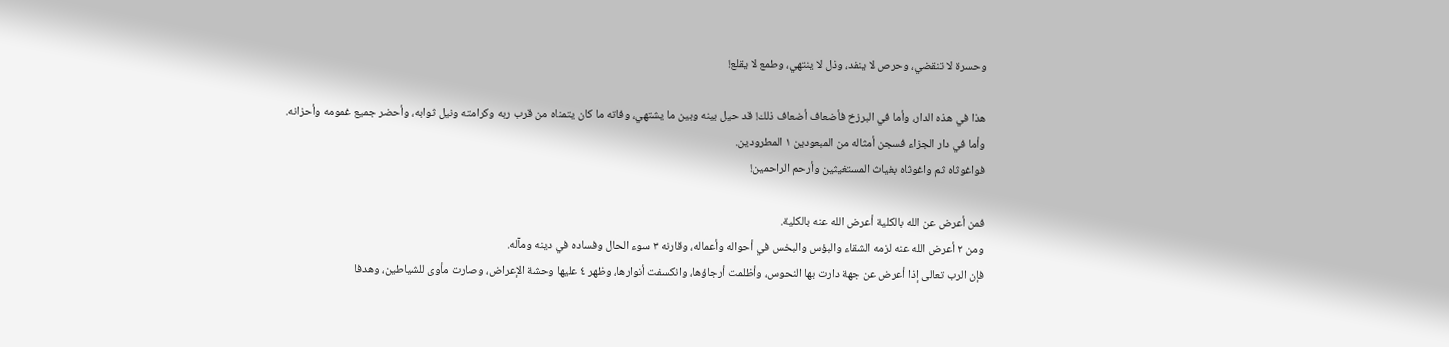وحسرة لا تنقضي، وحرص لا ينفد، وذل لا ينتهي، وطمع لا يقلع!

هذا في هذه الدار، وأما في البرزخ فأضعاف أضعاف ذلك! قد حيل بينه وبين ما يشتهي، وفاته ما كان يتمناه من قرب ربه وكرامته ونيل ثوابه، وأحضر جميع غمومه وأحزانه.
وأما في دار الجزاء فسجن أمثاله من المبعودين ١ المطرودين.
فواغوثاه ثم واغوثاه بغياث المستغيثين وأرحم الراحمين!

فمن أعرض عن الله بالكلية أعرض الله عنه بالكلية.
ومن ٢ أعرض الله عنه لزمه الشقاء والبؤس والبخس في أحواله وأعماله، وقارنه ٣ سوء الحال وفساده في دينه ومآله.
فإن الرب تعالى إذا أعرض عن جهة دارت بها النحوس، وأظلمت أرجاؤها، وانكسفت أنوارها، وظهر ٤ عليها وحشة الإعراض، وصارت مأوى للشياطين، وهدفا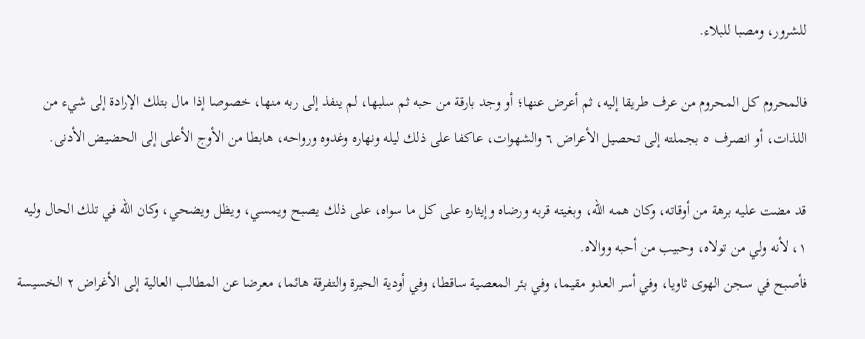للشرور، ومصبا للبلاء.

فالمحروم كل المحروم من عرف طريقا إليه، ثم أعرض عنها؛ أو وجد بارقة من حبه ثم سلبها، لم ينفذ إلى ربه منها، خصوصا إذا مال بتلك الإرادة إلى شيء من اللذات، أو انصرف ٥ بجملته إلى تحصيل الأعراض ٦ والشهوات، عاكفا على ذلك ليله ونهاره وغدوه ورواحه، هابطا من الأوج الأعلى إلى الحضيض الأدنى.

قد مضت عليه برهة من أوقاته، وكان همه الله، وبغيته قربه ورضاه وإيثاره على كل ما سواه، على ذلك يصبح ويمسي، ويظل ويضحي، وكان الله في تلك الحال وليه ١، لأنه ولي من تولاه، وحبيب من أحبه ووالاه.
فأصبح في سجن الهوى ثاويا، وفي أسر العدو مقيما، وفي بئر المعصية ساقطا، وفي أودية الحيرة والتفرقة هائما، معرضا عن المطالب العالية إلى الأغراض ٢ الخسيسة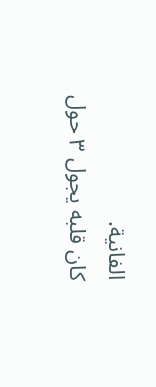الفانية.
كان قلبه يجول ٣ حول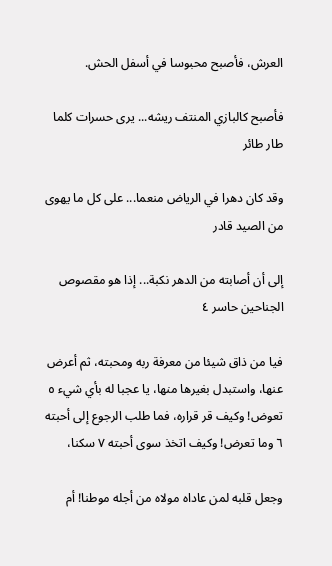العرش، فأصبح محبوسا في أسفل الحش.

فأصبح كالبازي المنتف ريشه... يرى حسرات كلما طار طائر

وقد كان دهرا في الرياض منعما... على كل ما يهوى من الصيد قادر

إلى أن أصابته من الدهر نكبة... إذا هو مقصوص الجناحين حاسر ٤

فيا من ذاق شيئا من معرفة ربه ومحبته، ثم أعرض عنها، واستبدل بغيرها منها، يا عجبا له بأي شيء ٥ تعوض! وكيف قر قراره، فما طلب الرجوع إلى أحبته ٦ وما تعرض! وكيف اتخذ سوى أحبته ٧ سكنا،

وجعل قلبه لمن عاداه مولاه من أجله موطنا! أم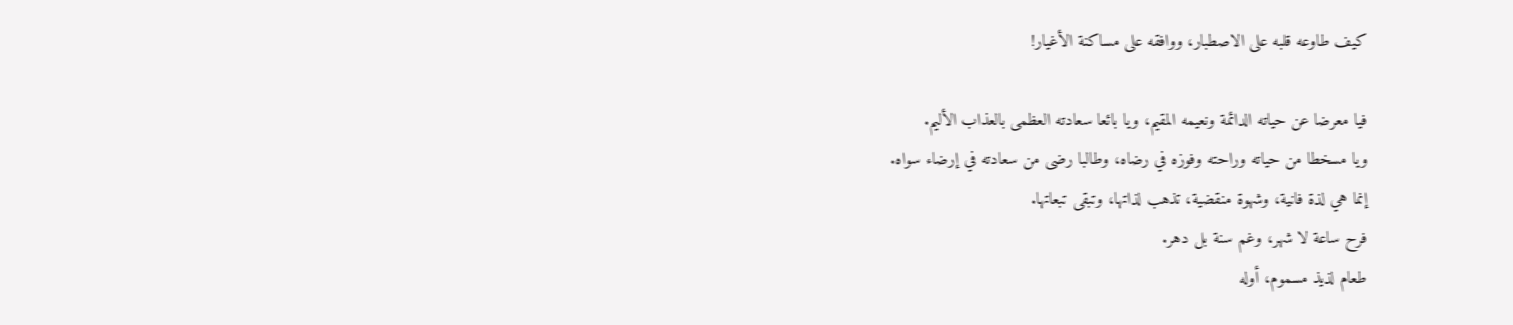كيف طاوعه قلبه على الاصطبار، ووافقه على مساكنة الأغيار!

فيا معرضا عن حياته الدائمة ونعيمه المقيم، ويا بائعا سعادته العظمى بالعذاب الأليم.
ويا مسخطا من حياته وراحته وفوزه في رضاه، وطالبا رضى من سعادته في إرضاء سواه.
إنما هي لذة فانية، وشهوة منقضية، تذهب لذاتها، وتبقى تبعاتها.
فرح ساعة لا شهر، وغم سنة بل دهر.
طعام لذيذ مسموم، أوله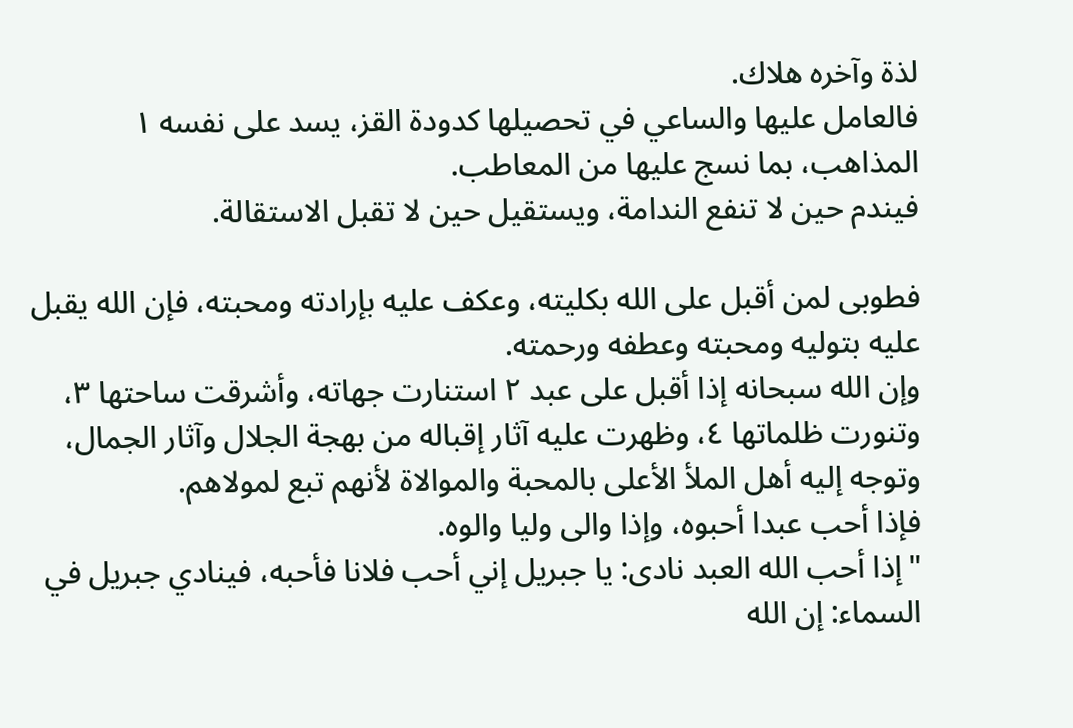لذة وآخره هلاك.
فالعامل عليها والساعي في تحصيلها كدودة القز، يسد على نفسه ١ المذاهب، بما نسج عليها من المعاطب.
فيندم حين لا تنفع الندامة، ويستقيل حين لا تقبل الاستقالة.

فطوبى لمن أقبل على الله بكليته، وعكف عليه بإرادته ومحبته، فإن الله يقبل عليه بتوليه ومحبته وعطفه ورحمته.
وإن الله سبحانه إذا أقبل على عبد ٢ استنارت جهاته، وأشرقت ساحتها ٣، وتنورت ظلماتها ٤، وظهرت عليه آثار إقباله من بهجة الجلال وآثار الجمال، وتوجه إليه أهل الملأ الأعلى بالمحبة والموالاة لأنهم تبع لمولاهم.
فإذا أحب عبدا أحبوه، وإذا والى وليا والوه.
"إذا أحب الله العبد نادى: يا جبريل إني أحب فلانا فأحبه، فينادي جبريل في السماء: إن الله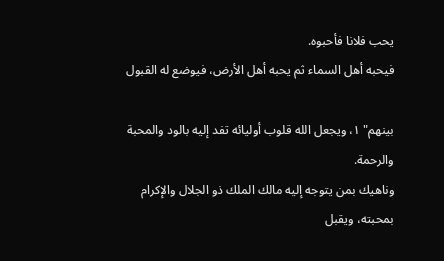يحب فلانا فأحبوه.
فيحبه أهل السماء ثم يحبه أهل الأرض، فيوضع له القبول

بينهم" ١، ويجعل الله قلوب أوليائه تفد إليه بالود والمحبة والرحمة.
وناهيك بمن يتوجه إليه مالك الملك ذو الجلال والإكرام بمحبته، ويقبل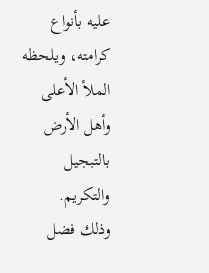عليه بأنواع كرامته، ويلحظه الملأ الأعلى وأهل الأرض بالتبجيل والتكريم.
وذلك فضل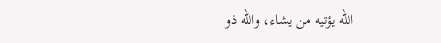الله يؤتيه من يشاء، والله ذو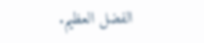الفضل العظيم.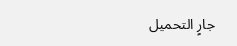جارٍ التحميل